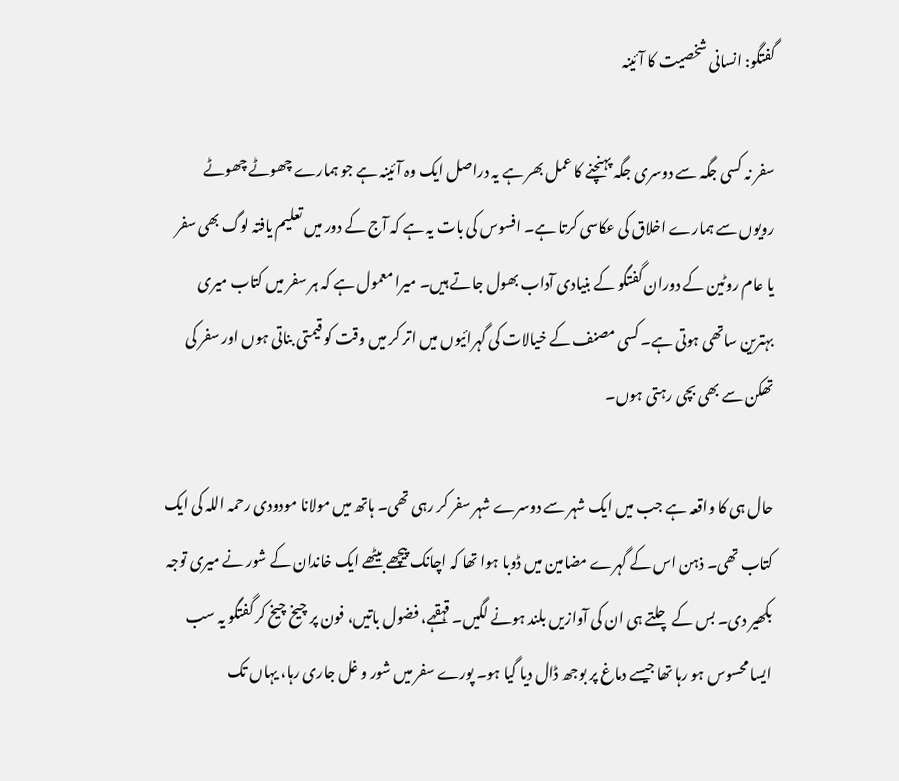گفتگو: انسانی شخصیت کا آئینہ

سفر نہ کسی جگہ سے دوسری جگہ پہنچنے کا عمل بھر ہے یہ دراصل ایک وہ آئینہ ہے جو ہمارے چھوٹے چھوٹے رویوں سے ہمارے اخلاق کی عکاسی کرتا ہے۔ افسوس کی بات یہ ہے کہ آج کے دور میں تعلیم یافتہ لوگ بھی سفر یا عام روٹین کے دوران گفتگو کے بنیادی آداب بھول جاتے ہیں۔ میرا معمول ہے کہ ہر سفر میں کتاب میری بہترین ساتھی ہوتی ہے۔ کسی مصنف کے خیالات کی گہرائیوں میں اتر کر میں وقت کو قیمتی بناتی ہوں اور سفر کی تھکن سے بھی بچی رہتی ہوں۔

حال ہی کا واقعہ ہے جب میں ایک شہر سے دوسرے شہر سفر کر رہی تھی۔ ہاتھ میں مولانا مودودی رحمہ اللہ کی ایک کتاب تھی۔ ذہن اس کے گہرے مضامین میں ڈوبا ہوا تھا کہ اچانک پیچھے بیٹھے ایک خاندان کے شور نے میری توجہ بکھیر دی۔ بس کے چلتے ہی ان کی آوازیں بلند ہونے لگیں۔ قہقہے، فضول باتیں، فون پر چیخ چیخ کر گفتگو یہ سب ایسا محسوس ہو رہا تھا جیسے دماغ پر بوجھ ڈال دیا گیا ہو۔ پورے سفر میں شور و غل جاری رہا، یہاں تک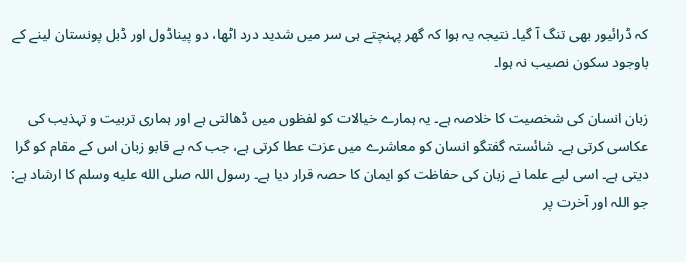کہ ڈرائیور بھی تنگ آ گیا۔ نتیجہ یہ ہوا کہ گھر پہنچتے ہی سر میں شدید درد اٹھا، دو پیناڈول اور ڈبل پونستان لینے کے باوجود سکون نصیب نہ ہوا۔

زبان انسان کی شخصیت کا خلاصہ ہے۔ یہ ہمارے خیالات کو لفظوں میں ڈھالتی ہے اور ہماری تربیت و تہذیب کی عکاسی کرتی ہے۔ شائستہ گفتگو انسان کو معاشرے میں عزت عطا کرتی ہے، جب کہ بے قابو زبان اس کے مقام کو گرا دیتی ہے۔ اسی لیے علما نے زبان کی حفاظت کو ایمان کا حصہ قرار دیا ہے۔ رسول اللہ صلى الله عليه وسلم کا ارشاد ہے: جو اللہ اور آخرت پر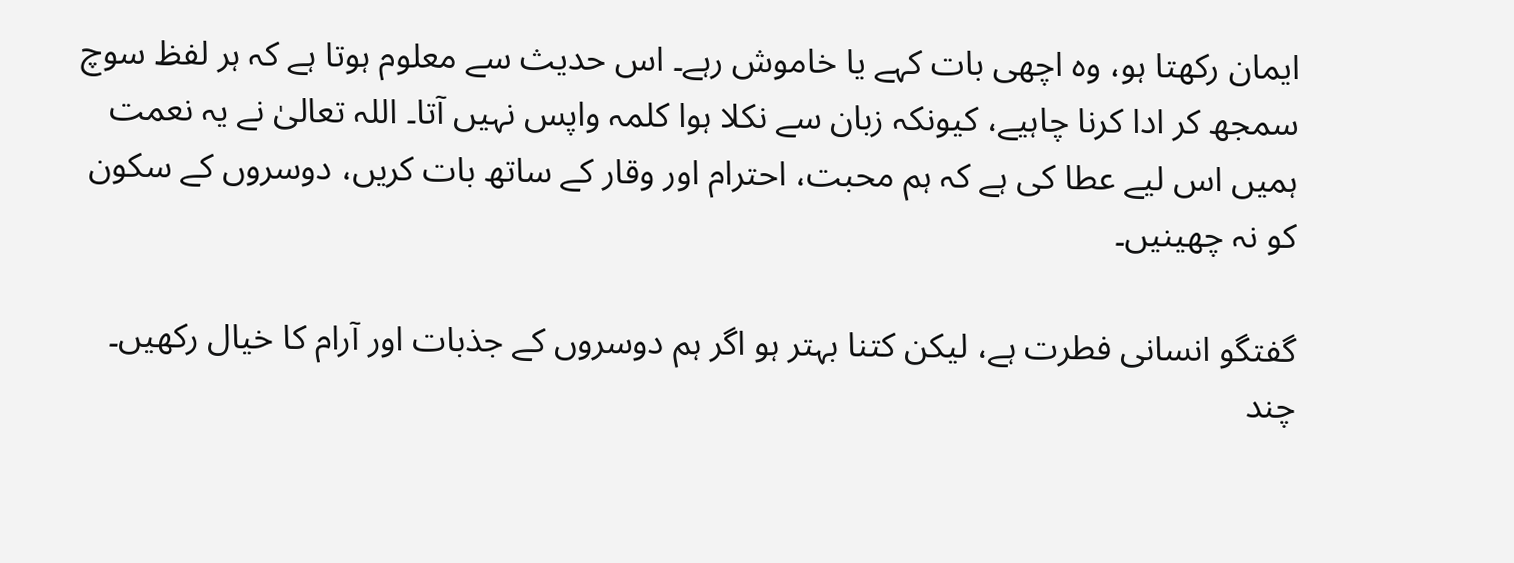ایمان رکھتا ہو، وہ اچھی بات کہے یا خاموش رہے۔ اس حدیث سے معلوم ہوتا ہے کہ ہر لفظ سوچ سمجھ کر ادا کرنا چاہیے، کیونکہ زبان سے نکلا ہوا کلمہ واپس نہیں آتا۔ اللہ تعالیٰ نے یہ نعمت ہمیں اس لیے عطا کی ہے کہ ہم محبت، احترام اور وقار کے ساتھ بات کریں، دوسروں کے سکون کو نہ چھینیں۔

گفتگو انسانی فطرت ہے، لیکن کتنا بہتر ہو اگر ہم دوسروں کے جذبات اور آرام کا خیال رکھیں۔ چند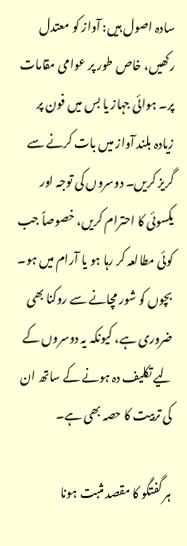سادہ اصول ہیں: آواز کو معتدل رکھیں، خاص طور پر عوامی مقامات پر۔ ہوائی جہاز یا بس میں فون پر زیادہ بلند آواز میں بات کرنے سے گریز کریں۔ دوسروں کی توجہ اور یکسوئی کا احترام کریں، خصوصاً جب کوئی مطالعہ کر رہا ہو یا آرام میں ہو۔ بچوں کو شور مچانے سے روکنا بھی ضروری ہے، کیونکہ یہ دوسروں کے لیے تکلیف دہ ہونے کے ساتھ ان کی تربیت کا حصہ بھی ہے۔

ہر گفتگو کا مقصد مثبت ہونا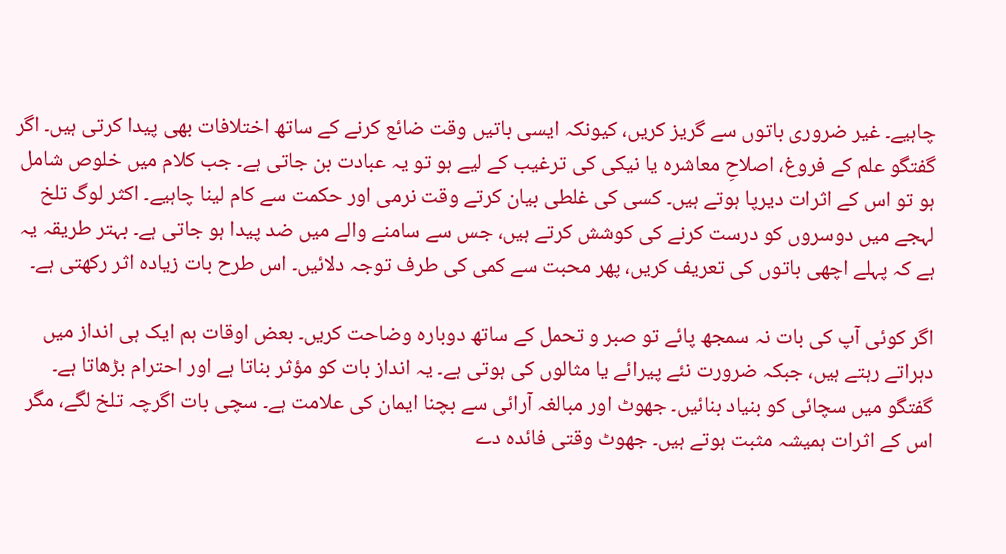چاہیے۔ غیر ضروری باتوں سے گریز کریں، کیونکہ ایسی باتیں وقت ضائع کرنے کے ساتھ اختلافات بھی پیدا کرتی ہیں۔ اگر گفتگو علم کے فروغ، اصلاحِ معاشرہ یا نیکی کی ترغیب کے لیے ہو تو یہ عبادت بن جاتی ہے۔ جب کلام میں خلوص شامل ہو تو اس کے اثرات دیرپا ہوتے ہیں۔ کسی کی غلطی بیان کرتے وقت نرمی اور حکمت سے کام لینا چاہیے۔ اکثر لوگ تلخ لہجے میں دوسروں کو درست کرنے کی کوشش کرتے ہیں، جس سے سامنے والے میں ضد پیدا ہو جاتی ہے۔ بہتر طریقہ یہ ہے کہ پہلے اچھی باتوں کی تعریف کریں، پھر محبت سے کمی کی طرف توجہ دلائیں۔ اس طرح بات زیادہ اثر رکھتی ہے۔

اگر کوئی آپ کی بات نہ سمجھ پائے تو صبر و تحمل کے ساتھ دوبارہ وضاحت کریں۔ بعض اوقات ہم ایک ہی انداز میں دہراتے رہتے ہیں، جبکہ ضرورت نئے پیرائے یا مثالوں کی ہوتی ہے۔ یہ انداز بات کو مؤثر بناتا ہے اور احترام بڑھاتا ہے۔ گفتگو میں سچائی کو بنیاد بنائیں۔ جھوٹ اور مبالغہ آرائی سے بچنا ایمان کی علامت ہے۔ سچی بات اگرچہ تلخ لگے، مگر اس کے اثرات ہمیشہ مثبت ہوتے ہیں۔ جھوٹ وقتی فائدہ دے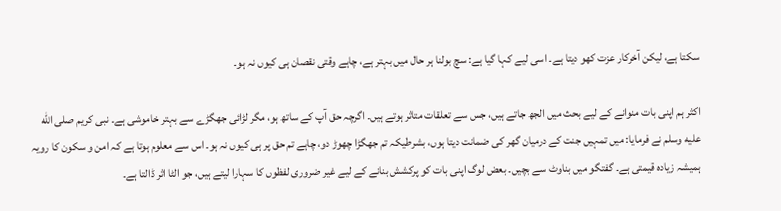سکتا ہے، لیکن آخرکار عزت کھو دیتا ہے۔ اسی لیے کہا گیا ہے: سچ بولنا ہر حال میں بہتر ہے، چاہے وقتی نقصان ہی کیوں نہ ہو۔

اکثر ہم اپنی بات منوانے کے لیے بحث میں الجھ جاتے ہیں، جس سے تعلقات متاثر ہوتے ہیں۔ اگرچہ حق آپ کے ساتھ ہو، مگر لڑائی جھگڑے سے بہتر خاموشی ہے۔ نبی کریم صلى الله عليه وسلم نے فرمایا: میں تمہیں جنت کے درمیان گھر کی ضمانت دیتا ہوں، بشرطیکہ تم جھگڑا چھوڑ دو، چاہے تم حق پر ہی کیوں نہ ہو۔ اس سے معلوم ہوتا ہے کہ امن و سکون کا رویہ ہمیشہ زیادہ قیمتی ہے۔ گفتگو میں بناوٹ سے بچیں۔ بعض لوگ اپنی بات کو پرکشش بنانے کے لیے غیر ضروری لفظوں کا سہارا لیتے ہیں، جو الٹا اثر ڈالتا ہے۔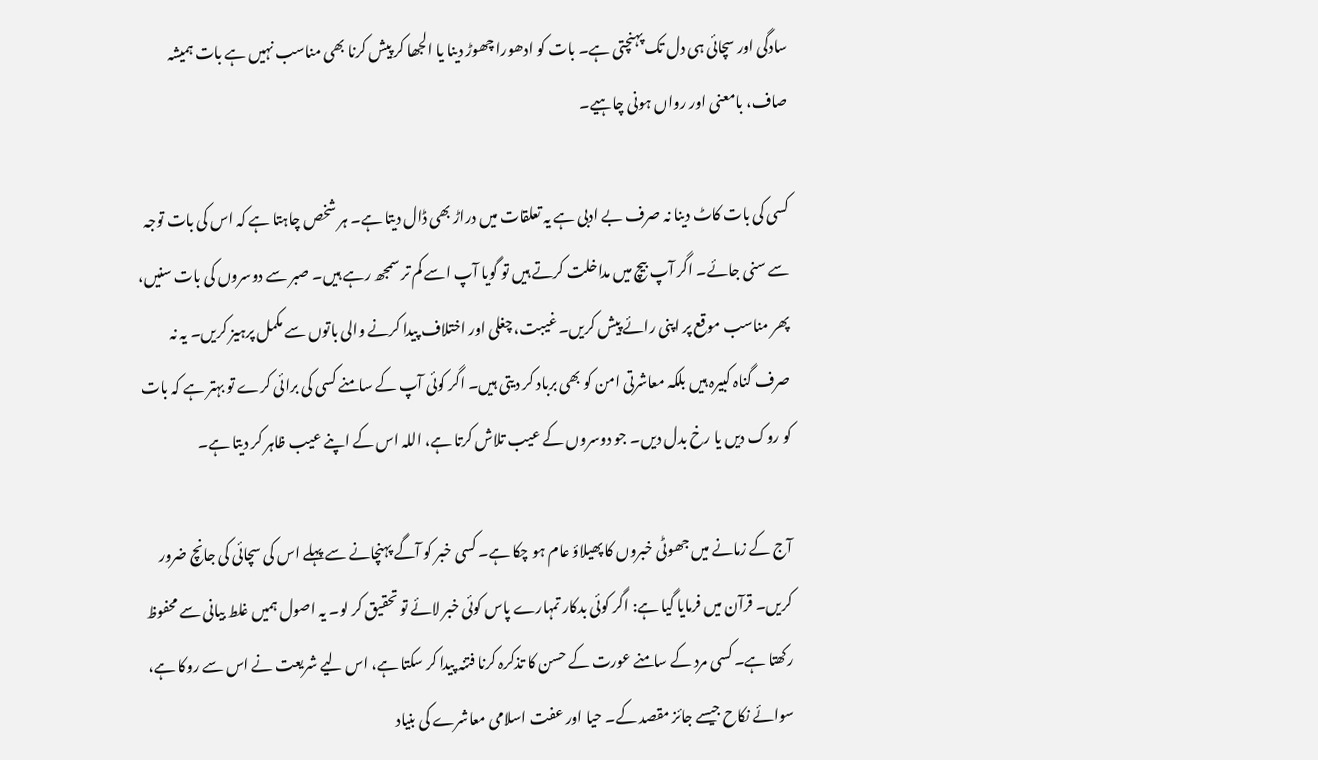سادگی اور سچائی ہی دل تک پہنچتی ہے۔ بات کو ادھورا چھوڑ دینا یا الجھا کر پیش کرنا بھی مناسب نہیں ہے بات ہمیشہ صاف، بامعنی اور رواں ہونی چاہیے۔

کسی کی بات کاٹ دینا نہ صرف بے ادبی ہے یہ تعلقات میں دراڑ بھی ڈال دیتا ہے۔ ہر شخص چاہتا ہے کہ اس کی بات توجہ سے سنی جائے۔ اگر آپ بیچ میں مداخلت کرتے ہیں تو گویا آپ اسے کم تر سمجھ رہے ہیں۔ صبر سے دوسروں کی بات سنیں، پھر مناسب موقع پر اپنی رائے پیش کریں۔ غیبت، چغلی اور اختلاف پیدا کرنے والی باتوں سے مکمل پرہیز کریں۔ یہ نہ صرف گناہ کبیرہ ہیں بلکہ معاشرتی امن کو بھی برباد کر دیتی ہیں۔ اگر کوئی آپ کے سامنے کسی کی برائی کرے تو بہتر ہے کہ بات کو روک دیں یا رخ بدل دیں۔ جو دوسروں کے عیب تلاش کرتا ہے، اللہ اس کے اپنے عیب ظاہر کر دیتا ہے۔

آج کے زمانے میں جھوٹی خبروں کا پھیلاؤ عام ہو چکا ہے۔ کسی خبر کو آگے پہنچانے سے پہلے اس کی سچائی کی جانچ ضرور کریں۔ قرآن میں فرمایا گیا ہے: اگر کوئی بدکار تمہارے پاس کوئی خبر لائے تو تحقیق کر لو۔ یہ اصول ہمیں غلط بیانی سے محفوظ رکھتا ہے۔ کسی مرد کے سامنے عورت کے حسن کا تذکرہ کرنا فتنہ پیدا کر سکتا ہے، اس لیے شریعت نے اس سے روکا ہے، سوائے نکاح جیسے جائز مقصد کے۔ حیا اور عفت اسلامی معاشرے کی بنیاد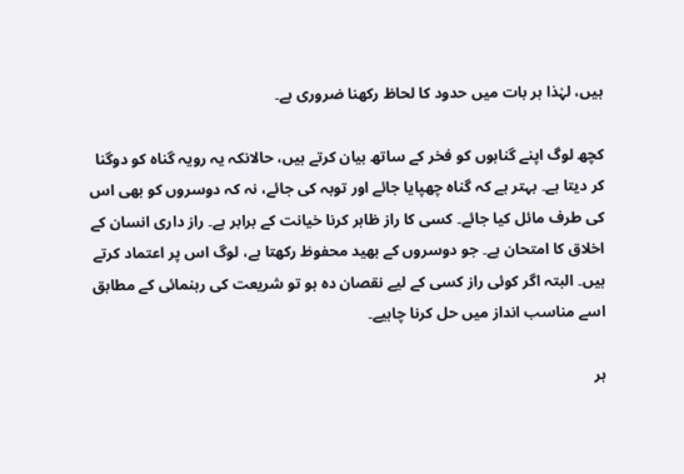ہیں، لہٰذا ہر بات میں حدود کا لحاظ رکھنا ضروری ہے۔

کچھ لوگ اپنے گناہوں کو فخر کے ساتھ بیان کرتے ہیں، حالانکہ یہ رویہ گناہ کو دوگنا کر دیتا ہے۔ بہتر ہے کہ گناہ چھپایا جائے اور توبہ کی جائے، نہ کہ دوسروں کو بھی اس کی طرف مائل کیا جائے۔ کسی کا راز ظاہر کرنا خیانت کے برابر ہے۔ راز داری انسان کے اخلاق کا امتحان ہے۔ جو دوسروں کے بھید محفوظ رکھتا ہے، لوگ اس پر اعتماد کرتے ہیں۔ البتہ اگر کوئی راز کسی کے لیے نقصان دہ ہو تو شریعت کی رہنمائی کے مطابق اسے مناسب انداز میں حل کرنا چاہیے۔

ہر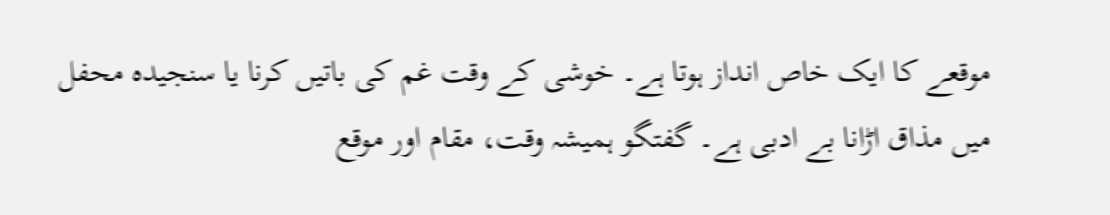موقعے کا ایک خاص انداز ہوتا ہے۔ خوشی کے وقت غم کی باتیں کرنا یا سنجیدہ محفل میں مذاق اڑانا بے ادبی ہے۔ گفتگو ہمیشہ وقت، مقام اور موقع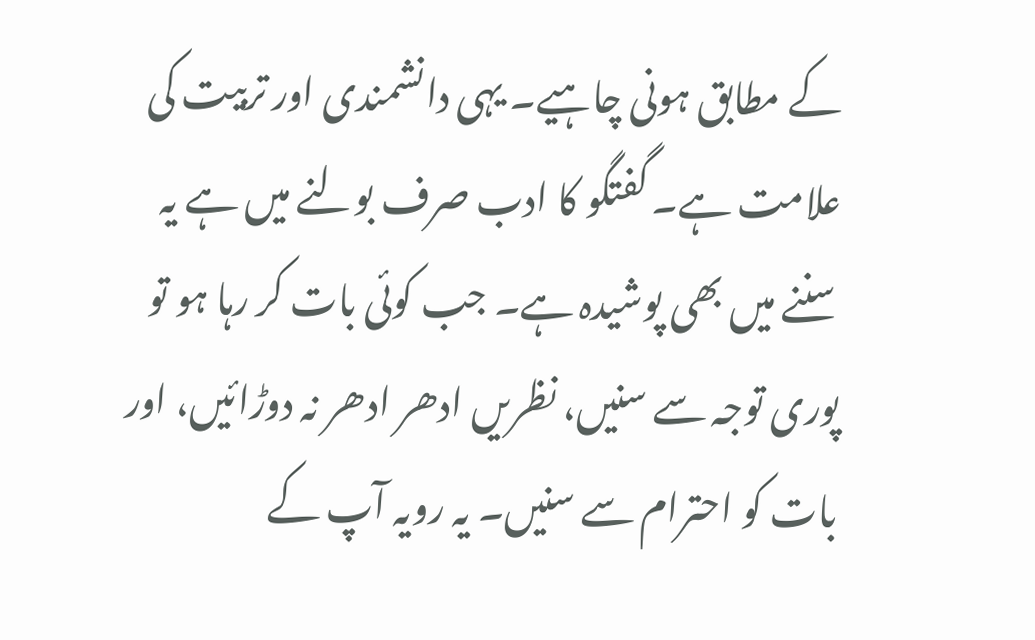کے مطابق ہونی چاہیے۔ یہی دانشمندی اور تربیت کی علامت ہے۔ گفتگو کا ادب صرف بولنے میں ہے یہ سننے میں بھی پوشیدہ ہے۔ جب کوئی بات کر رہا ہو تو پوری توجہ سے سنیں، نظریں ادھر ادھر نہ دوڑائیں، اور بات کو احترام سے سنیں۔ یہ رویہ آپ کے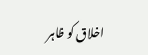اخلاق کو ظاہر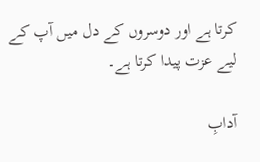کرتا ہے اور دوسروں کے دل میں آپ کے لیے عزت پیدا کرتا ہے۔

آدابِ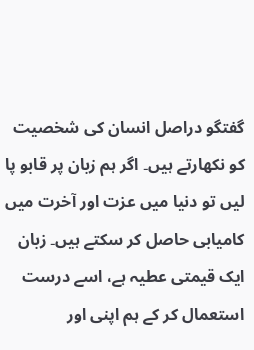گفتگو دراصل انسان کی شخصیت کو نکھارتے ہیں۔ اگر ہم زبان پر قابو پا لیں تو دنیا میں عزت اور آخرت میں کامیابی حاصل کر سکتے ہیں۔ زبان ایک قیمتی عطیہ ہے، اسے درست استعمال کر کے ہم اپنی اور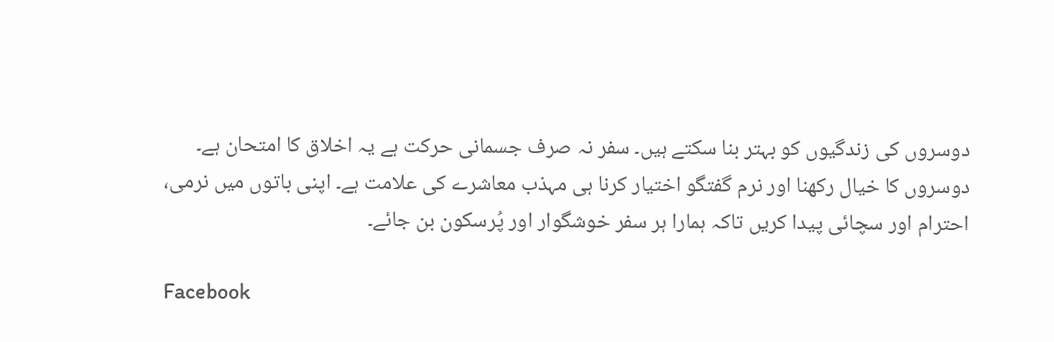دوسروں کی زندگیوں کو بہتر بنا سکتے ہیں۔ سفر نہ صرف جسمانی حرکت ہے یہ اخلاق کا امتحان ہے۔ دوسروں کا خیال رکھنا اور نرم گفتگو اختیار کرنا ہی مہذب معاشرے کی علامت ہے۔ اپنی باتوں میں نرمی، احترام اور سچائی پیدا کریں تاکہ ہمارا ہر سفر خوشگوار اور پُرسکون بن جائے۔

Facebook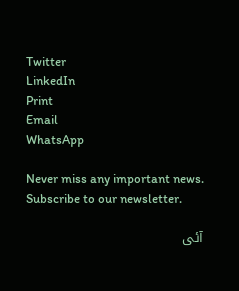Twitter
LinkedIn
Print
Email
WhatsApp

Never miss any important news. Subscribe to our newsletter.

آئی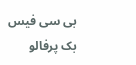بی سی فیس بک پرفالو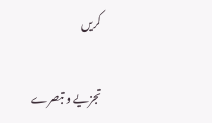کریں

تجزیے و تبصرے